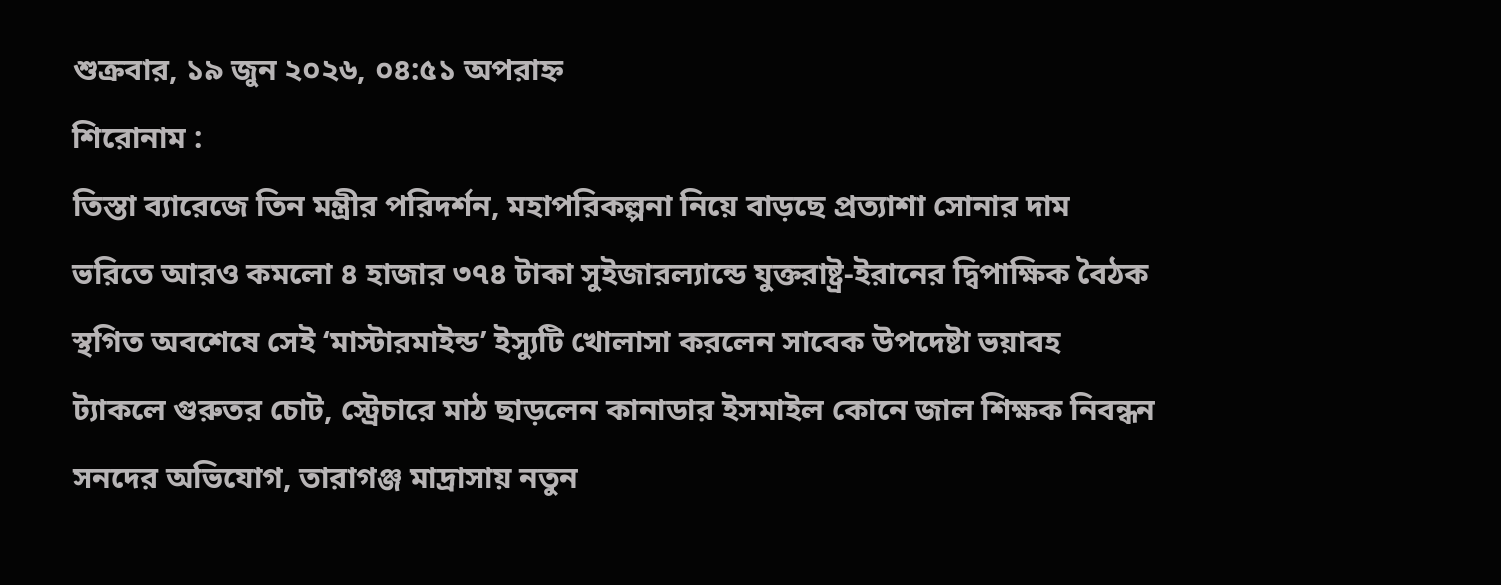শুক্রবার, ১৯ জুন ২০২৬, ০৪:৫১ অপরাহ্ন
শিরোনাম :
তিস্তা ব্যারেজে তিন মন্ত্রীর পরিদর্শন, মহাপরিকল্পনা নিয়ে বাড়ছে প্রত্যাশা সোনার দাম ভরিতে আরও কমলো ৪ হাজার ৩৭৪ টাকা সুইজারল্যান্ডে যুক্তরাষ্ট্র-ইরানের দ্বিপাক্ষিক বৈঠক স্থগিত অবশেষে সেই ‘মাস্টারমাইন্ড’ ইস্যুটি খোলাসা করলেন সাবেক উপদেষ্টা ভয়াবহ ট্যাকলে গুরুতর চোট, স্ট্রেচারে মাঠ ছাড়লেন কানাডার ইসমাইল কোনে জাল শিক্ষক নিবন্ধন সনদের অভিযোগ, তারাগঞ্জ মাদ্রাসায় নতুন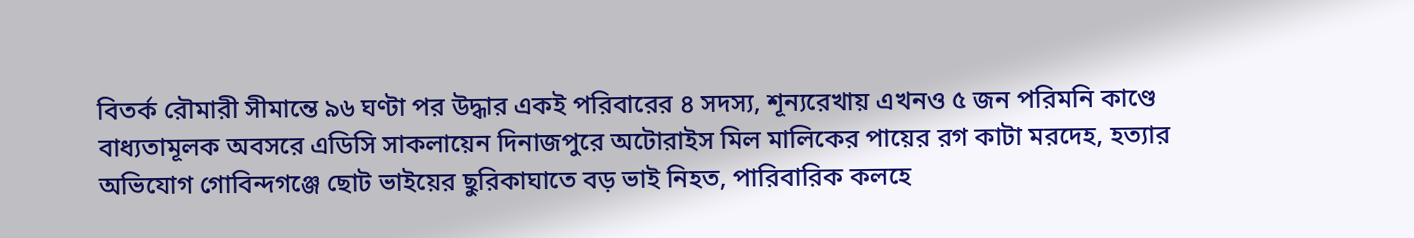বিতর্ক রৌমারী সীমান্তে ৯৬ ঘণ্টা পর উদ্ধার একই পরিবারের ৪ সদস্য, শূন্যরেখায় এখনও ৫ জন পরিমনি কাণ্ডে বাধ্যতামূলক অবসরে এডিসি সাকলায়েন দিনাজপুরে অটোরাইস মিল মালিকের পায়ের রগ কাটা মরদেহ, হত্যার অভিযোগ গোবিন্দগঞ্জে ছোট ভাইয়ের ছুরিকাঘাতে বড় ভাই নিহত, পারিবারিক কলহে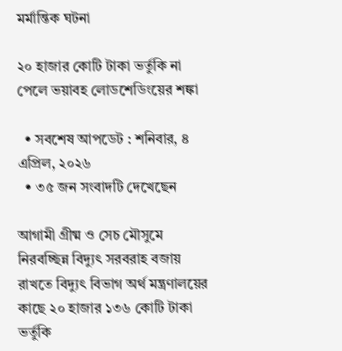মর্মান্তিক ঘটনা

২০ হাজার কোটি টাকা ভর্তুকি না পেলে ভয়াবহ লোডশেডিংয়ের শঙ্কা

  • সবশেষ আপডেট : শনিবার, ৪ এপ্রিল, ২০২৬
  • ৩৫ জন সংবাদটি দেখেছেন

আগামী গ্রীষ্ম ও সেচ মৌসুমে নিরবচ্ছিন্ন বিদ্যুৎ সরবরাহ বজায় রাখতে বিদ্যুৎ বিভাগ অর্থ মন্ত্রণালয়ের কাছে ২০ হাজার ১৩৬ কোটি টাকা ভর্তুকি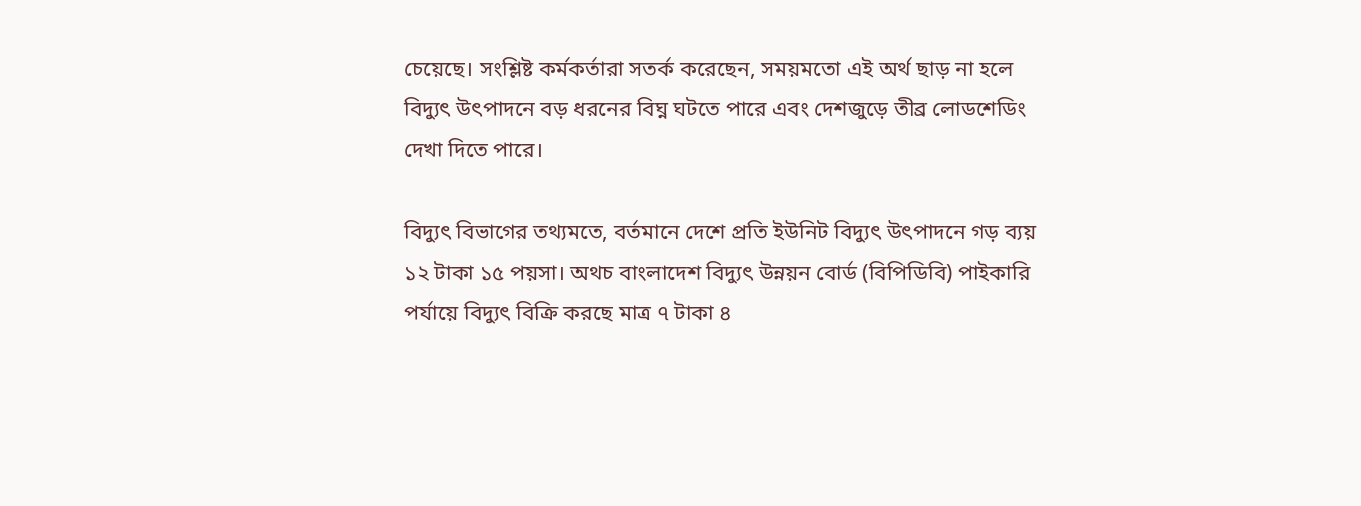চেয়েছে। সংশ্লিষ্ট কর্মকর্তারা সতর্ক করেছেন, সময়মতো এই অর্থ ছাড় না হলে বিদ্যুৎ উৎপাদনে বড় ধরনের বিঘ্ন ঘটতে পারে এবং দেশজুড়ে তীব্র লোডশেডিং দেখা দিতে পারে।

বিদ্যুৎ বিভাগের তথ্যমতে, বর্তমানে দেশে প্রতি ইউনিট বিদ্যুৎ উৎপাদনে গড় ব্যয় ১২ টাকা ১৫ পয়সা। অথচ বাংলাদেশ বিদ্যুৎ উন্নয়ন বোর্ড (বিপিডিবি) পাইকারি পর্যায়ে বিদ্যুৎ বিক্রি করছে মাত্র ৭ টাকা ৪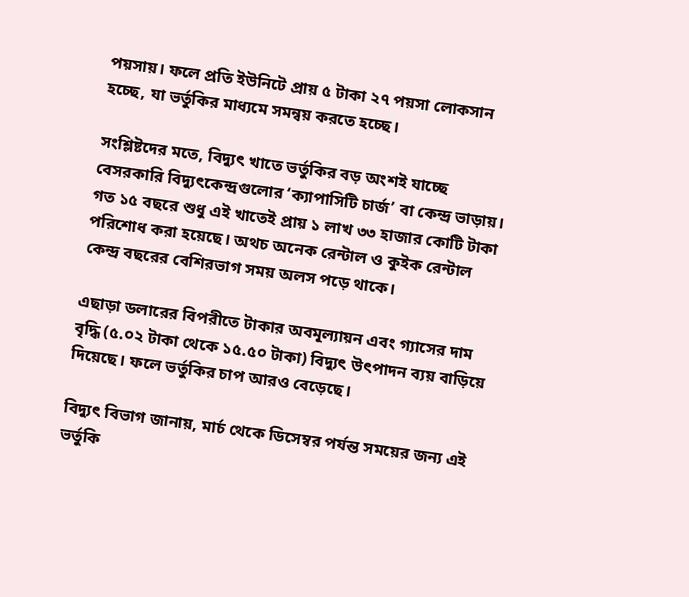পয়সায়। ফলে প্রতি ইউনিটে প্রায় ৫ টাকা ২৭ পয়সা লোকসান হচ্ছে, যা ভর্তুকির মাধ্যমে সমন্বয় করতে হচ্ছে।

সংশ্লিষ্টদের মতে, বিদ্যুৎ খাতে ভর্তুকির বড় অংশই যাচ্ছে বেসরকারি বিদ্যুৎকেন্দ্রগুলোর ‘ক্যাপাসিটি চার্জ’ বা কেন্দ্র ভাড়ায়। গত ১৫ বছরে শুধু এই খাতেই প্রায় ১ লাখ ৩৩ হাজার কোটি টাকা পরিশোধ করা হয়েছে। অথচ অনেক রেন্টাল ও কুইক রেন্টাল কেন্দ্র বছরের বেশিরভাগ সময় অলস পড়ে থাকে।

এছাড়া ডলারের বিপরীতে টাকার অবমূল্যায়ন এবং গ্যাসের দাম বৃদ্ধি (৫.০২ টাকা থেকে ১৫.৫০ টাকা) বিদ্যুৎ উৎপাদন ব্যয় বাড়িয়ে দিয়েছে। ফলে ভর্তুকির চাপ আরও বেড়েছে।

বিদ্যুৎ বিভাগ জানায়, মার্চ থেকে ডিসেম্বর পর্যন্ত সময়ের জন্য এই ভর্তুকি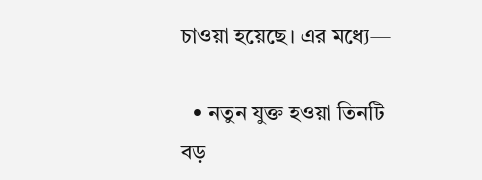চাওয়া হয়েছে। এর মধ্যে—

  • নতুন যুক্ত হওয়া তিনটি বড়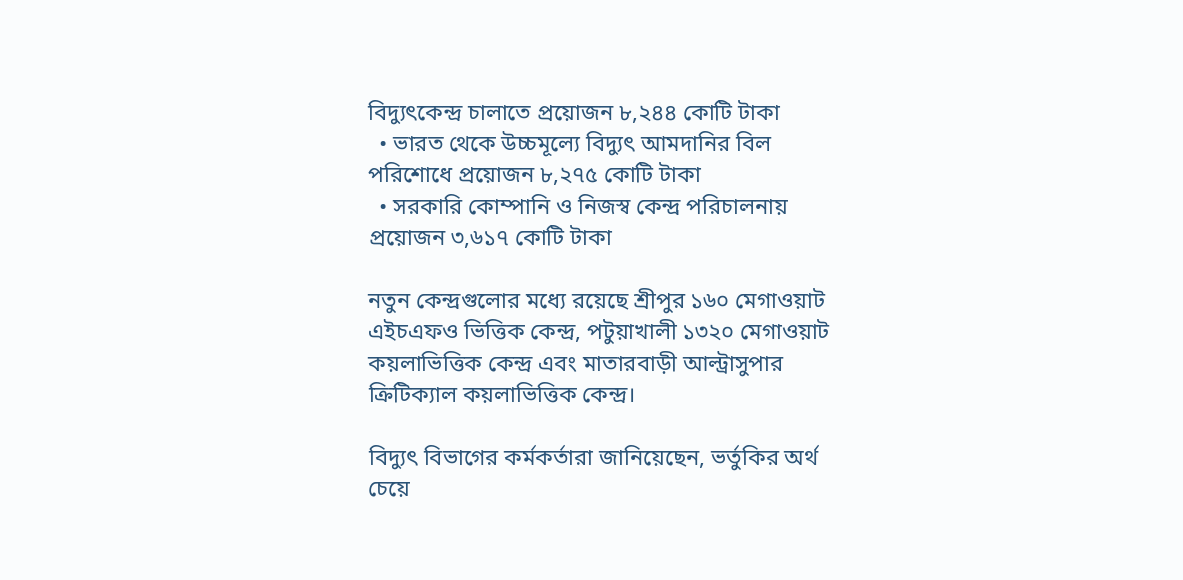বিদ্যুৎকেন্দ্র চালাতে প্রয়োজন ৮,২৪৪ কোটি টাকা
  • ভারত থেকে উচ্চমূল্যে বিদ্যুৎ আমদানির বিল পরিশোধে প্রয়োজন ৮,২৭৫ কোটি টাকা
  • সরকারি কোম্পানি ও নিজস্ব কেন্দ্র পরিচালনায় প্রয়োজন ৩,৬১৭ কোটি টাকা

নতুন কেন্দ্রগুলোর মধ্যে রয়েছে শ্রীপুর ১৬০ মেগাওয়াট এইচএফও ভিত্তিক কেন্দ্র, পটুয়াখালী ১৩২০ মেগাওয়াট কয়লাভিত্তিক কেন্দ্র এবং মাতারবাড়ী আল্ট্রাসুপার ক্রিটিক্যাল কয়লাভিত্তিক কেন্দ্র।

বিদ্যুৎ বিভাগের কর্মকর্তারা জানিয়েছেন, ভর্তুকির অর্থ চেয়ে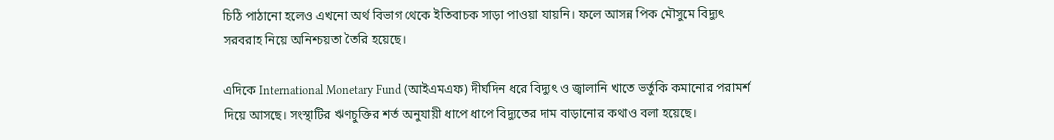চিঠি পাঠানো হলেও এখনো অর্থ বিভাগ থেকে ইতিবাচক সাড়া পাওয়া যায়নি। ফলে আসন্ন পিক মৌসুমে বিদ্যুৎ সরবরাহ নিয়ে অনিশ্চয়তা তৈরি হয়েছে।

এদিকে International Monetary Fund (আইএমএফ) দীর্ঘদিন ধরে বিদ্যুৎ ও জ্বালানি খাতে ভর্তুকি কমানোর পরামর্শ দিয়ে আসছে। সংস্থাটির ঋণচুক্তির শর্ত অনুযায়ী ধাপে ধাপে বিদ্যুতের দাম বাড়ানোর কথাও বলা হয়েছে।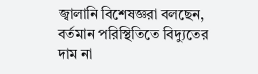জ্বালানি বিশেষজ্ঞরা বলছেন, বর্তমান পরিস্থিতিতে বিদ্যুতের দাম না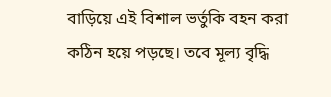বাড়িয়ে এই বিশাল ভর্তুকি বহন করা কঠিন হয়ে পড়ছে। তবে মূল্য বৃদ্ধি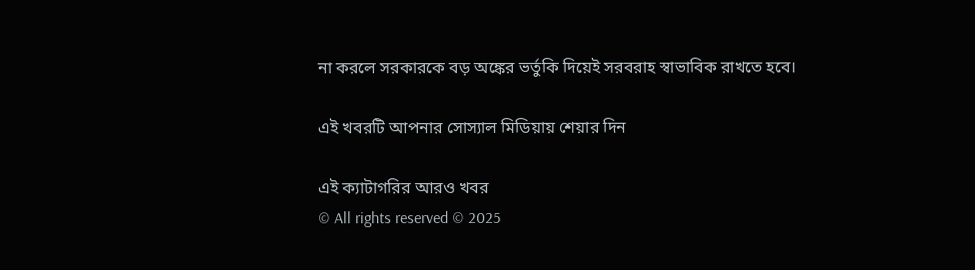না করলে সরকারকে বড় অঙ্কের ভর্তুকি দিয়েই সরবরাহ স্বাভাবিক রাখতে হবে।

এই খবরটি আপনার সোস্যাল মিডিয়ায় শেয়ার দিন

এই ক্যাটাগরির আরও খবর
© All rights reserved © 2025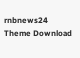rnbnews24
Theme Download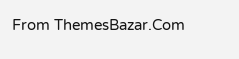From ThemesBazar.Com